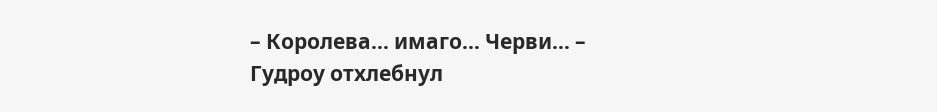– Королева… имаго… Черви… – Гудроу отхлебнул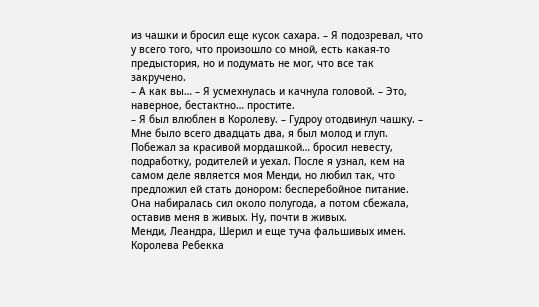из чашки и бросил еще кусок сахара. – Я подозревал, что у всего того, что произошло со мной, есть какая-то предыстория, но и подумать не мог, что все так закручено.
– А как вы… – Я усмехнулась и качнула головой. – Это, наверное, бестактно… простите.
– Я был влюблен в Королеву. – Гудроу отодвинул чашку. – Мне было всего двадцать два, я был молод и глуп. Побежал за красивой мордашкой… бросил невесту, подработку, родителей и уехал. После я узнал, кем на самом деле является моя Менди, но любил так, что предложил ей стать донором: бесперебойное питание. Она набиралась сил около полугода, а потом сбежала, оставив меня в живых. Ну, почти в живых.
Менди, Леандра, Шерил и еще туча фальшивых имен. Королева Ребекка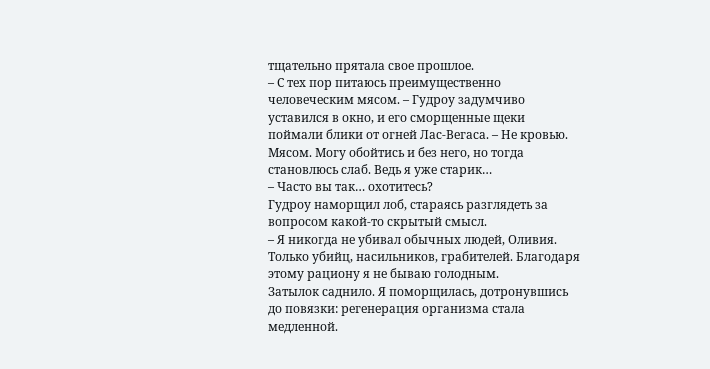тщательно прятала свое прошлое.
– С тех пор питаюсь преимущественно человеческим мясом. – Гудроу задумчиво уставился в окно, и его сморщенные щеки поймали блики от огней Лас-Вегаса. – Не кровью. Мясом. Могу обойтись и без него, но тогда становлюсь слаб. Ведь я уже старик…
– Часто вы так… охотитесь?
Гудроу наморщил лоб, стараясь разглядеть за вопросом какой-то скрытый смысл.
– Я никогда не убивал обычных людей, Оливия. Только убийц, насильников, грабителей. Благодаря этому рациону я не бываю голодным.
Затылок саднило. Я поморщилась, дотронувшись до повязки: регенерация организма стала медленной.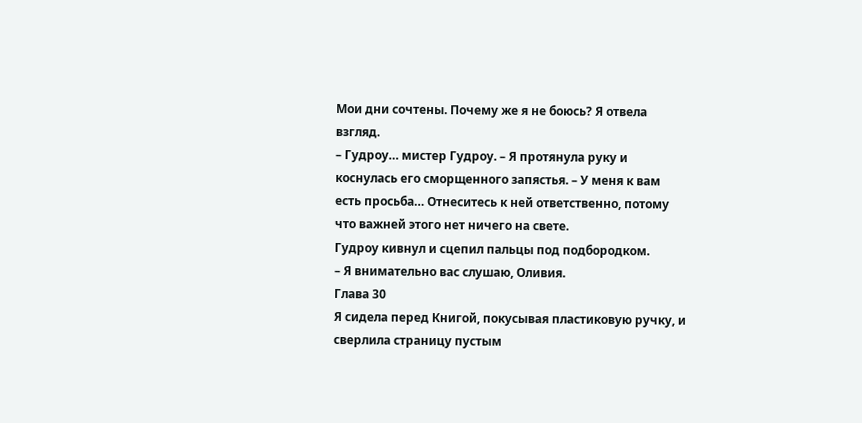Мои дни сочтены. Почему же я не боюсь? Я отвела взгляд.
– Гудроу… мистер Гудроу. – Я протянула руку и коснулась его сморщенного запястья. – У меня к вам есть просьба… Отнеситесь к ней ответственно, потому что важней этого нет ничего на свете.
Гудроу кивнул и сцепил пальцы под подбородком.
– Я внимательно вас слушаю, Оливия.
Глава 30
Я сидела перед Книгой, покусывая пластиковую ручку, и сверлила страницу пустым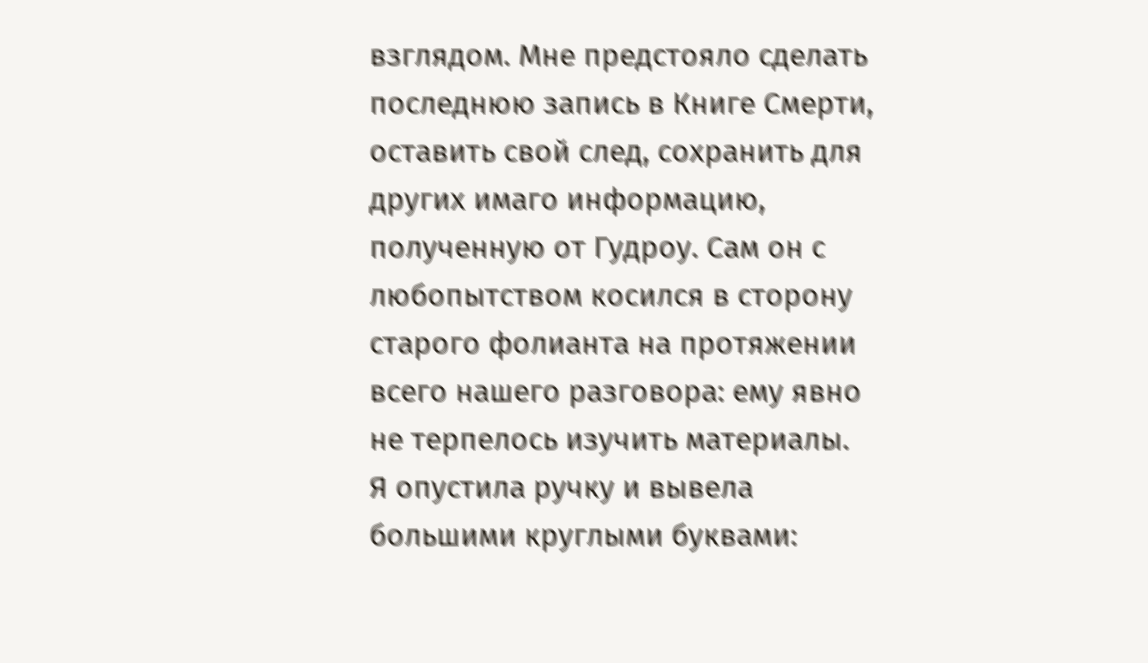взглядом. Мне предстояло сделать последнюю запись в Книге Смерти, оставить свой след, сохранить для других имаго информацию, полученную от Гудроу. Сам он с любопытством косился в сторону старого фолианта на протяжении всего нашего разговора: ему явно не терпелось изучить материалы.
Я опустила ручку и вывела большими круглыми буквами: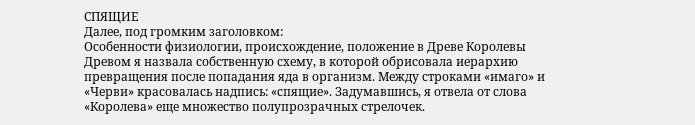СПЯЩИЕ
Далее, под громким заголовком:
Особенности физиологии, происхождение, положение в Древе Королевы
Древом я назвала собственную схему, в которой обрисовала иерархию превращения после попадания яда в организм. Между строками «имаго» и «Черви» красовалась надпись: «спящие». Задумавшись, я отвела от слова «Королева» еще множество полупрозрачных стрелочек.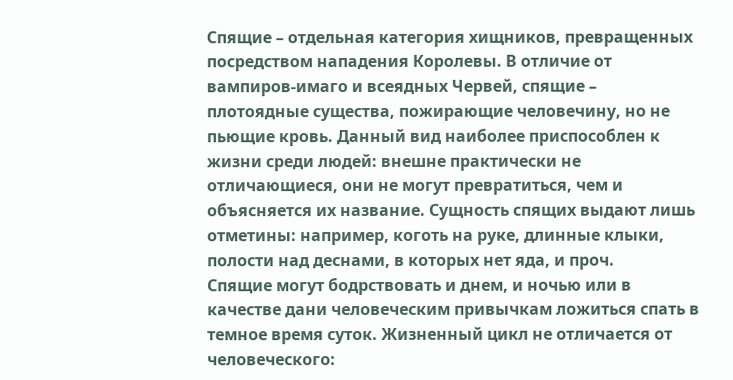Спящие – отдельная категория хищников, превращенных посредством нападения Королевы. В отличие от вампиров-имаго и всеядных Червей, спящие – плотоядные существа, пожирающие человечину, но не пьющие кровь. Данный вид наиболее приспособлен к жизни среди людей: внешне практически не отличающиеся, они не могут превратиться, чем и объясняется их название. Сущность спящих выдают лишь отметины: например, коготь на руке, длинные клыки, полости над деснами, в которых нет яда, и проч.
Спящие могут бодрствовать и днем, и ночью или в качестве дани человеческим привычкам ложиться спать в темное время суток. Жизненный цикл не отличается от человеческого: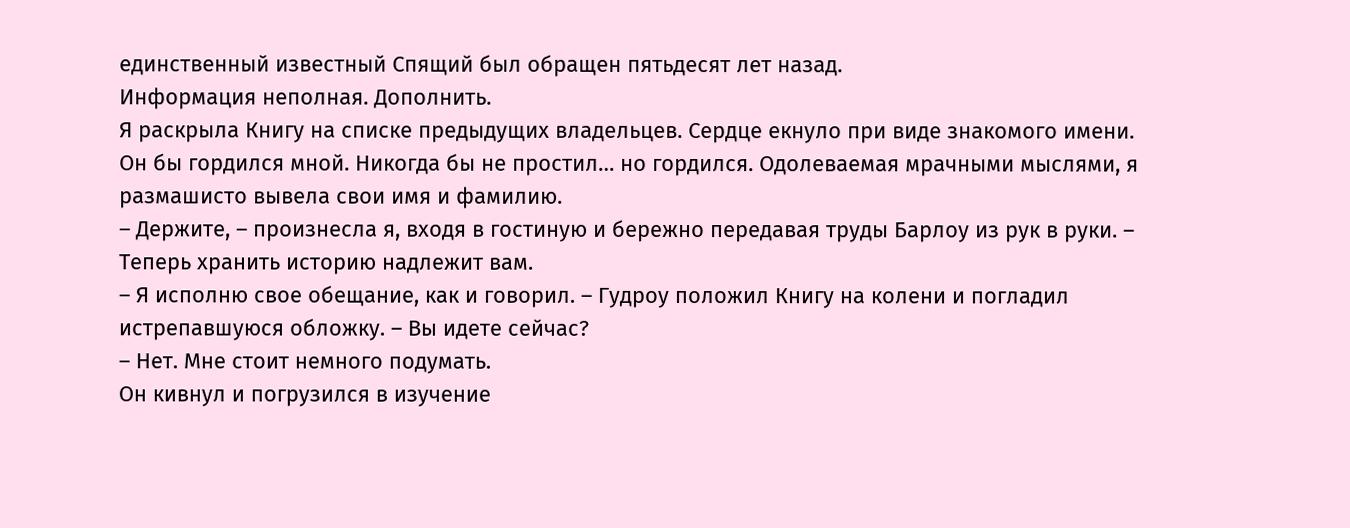единственный известный Спящий был обращен пятьдесят лет назад.
Информация неполная. Дополнить.
Я раскрыла Книгу на списке предыдущих владельцев. Сердце екнуло при виде знакомого имени. Он бы гордился мной. Никогда бы не простил… но гордился. Одолеваемая мрачными мыслями, я размашисто вывела свои имя и фамилию.
– Держите, – произнесла я, входя в гостиную и бережно передавая труды Барлоу из рук в руки. – Теперь хранить историю надлежит вам.
– Я исполню свое обещание, как и говорил. – Гудроу положил Книгу на колени и погладил истрепавшуюся обложку. – Вы идете сейчас?
– Нет. Мне стоит немного подумать.
Он кивнул и погрузился в изучение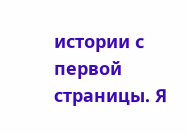истории с первой страницы. Я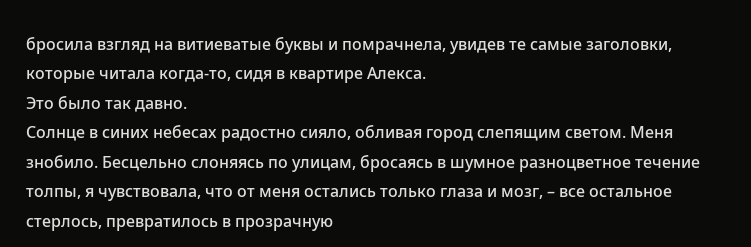бросила взгляд на витиеватые буквы и помрачнела, увидев те самые заголовки, которые читала когда-то, сидя в квартире Алекса.
Это было так давно.
Солнце в синих небесах радостно сияло, обливая город слепящим светом. Меня знобило. Бесцельно слоняясь по улицам, бросаясь в шумное разноцветное течение толпы, я чувствовала, что от меня остались только глаза и мозг, – все остальное стерлось, превратилось в прозрачную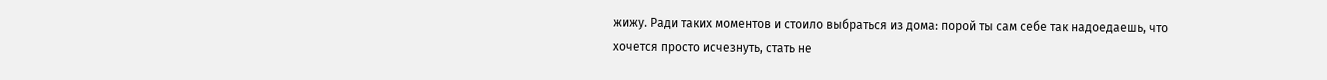жижу. Ради таких моментов и стоило выбраться из дома: порой ты сам себе так надоедаешь, что хочется просто исчезнуть, стать не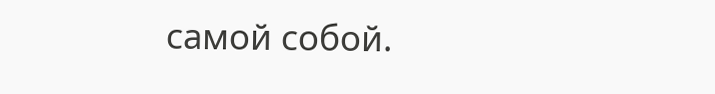самой собой.